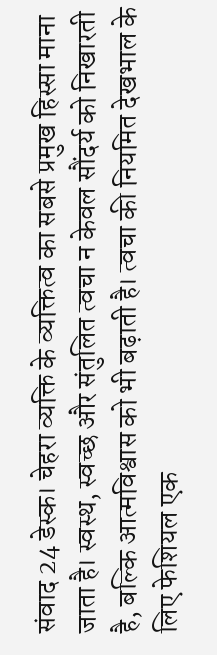संवाद 24 डेस्क। चेहरा व्यक्ति के व्यक्तित्व का सबसे प्रमुख हिस्सा माना जाता है। स्वस्थ, स्वच्छ और संतुलित त्वचा न केवल सौंदर्य को निखारती है, बल्कि आत्मविश्वास को भी बढ़ाती है। त्वचा की नियमित देखभाल के लिए फेशियल एक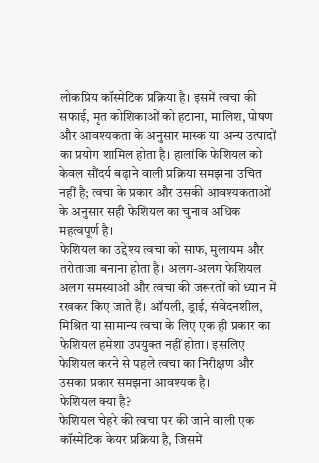लोकप्रिय कॉस्मेटिक प्रक्रिया है। इसमें त्वचा की सफाई, मृत कोशिकाओं को हटाना, मालिश, पोषण और आवश्यकता के अनुसार मास्क या अन्य उत्पादों का प्रयोग शामिल होता है। हालांकि फेशियल को केवल सौंदर्य बढ़ाने वाली प्रक्रिया समझना उचित नहीं है; त्वचा के प्रकार और उसकी आवश्यकताओं के अनुसार सही फेशियल का चुनाव अधिक महत्वपूर्ण है।
फेशियल का उद्देश्य त्वचा को साफ, मुलायम और तरोताजा बनाना होता है। अलग-अलग फेशियल अलग समस्याओं और त्वचा की जरूरतों को ध्यान में रखकर किए जाते हैं। ऑयली, ड्राई, संवेदनशील, मिश्रित या सामान्य त्वचा के लिए एक ही प्रकार का फेशियल हमेशा उपयुक्त नहीं होता। इसलिए फेशियल करने से पहले त्वचा का निरीक्षण और उसका प्रकार समझना आवश्यक है।
फेशियल क्या है?
फेशियल चेहरे की त्वचा पर की जाने वाली एक कॉस्मेटिक केयर प्रक्रिया है, जिसमें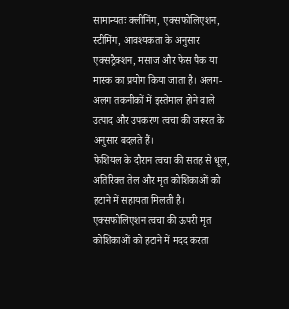सामान्यतः क्लीनिंग, एक्सफोलिएशन, स्टीमिंग, आवश्यकता के अनुसार एक्सट्रैक्शन, मसाज और फेस पैक या मास्क का प्रयोग किया जाता है। अलग-अलग तकनीकों में इस्तेमाल होने वाले उत्पाद और उपकरण त्वचा की जरूरत के अनुसार बदलते हैं।
फेशियल के दौरान त्वचा की सतह से धूल, अतिरिक्त तेल और मृत कोशिकाओं को हटाने में सहायता मिलती है। एक्सफोलिएशन त्वचा की ऊपरी मृत कोशिकाओं को हटाने में मदद करता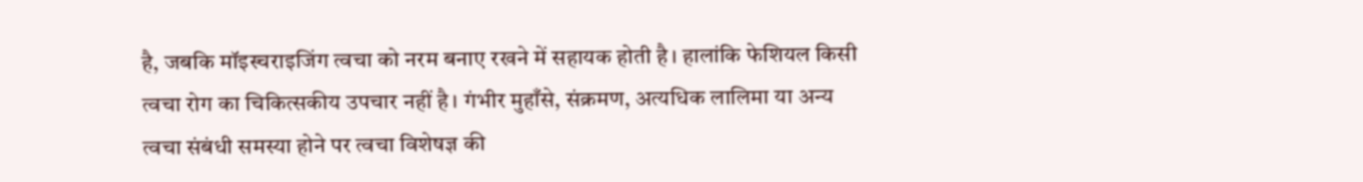है, जबकि मॉइस्चराइजिंग त्वचा को नरम बनाए रखने में सहायक होती है। हालांकि फेशियल किसी त्वचा रोग का चिकित्सकीय उपचार नहीं है। गंभीर मुहाँसे, संक्रमण, अत्यधिक लालिमा या अन्य त्वचा संबंधी समस्या होने पर त्वचा विशेषज्ञ की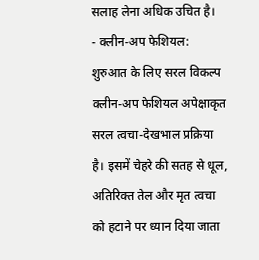सलाह लेना अधिक उचित है।
- क्लीन-अप फेशियल: शुरुआत के लिए सरल विकल्प
क्लीन-अप फेशियल अपेक्षाकृत सरल त्वचा-देखभाल प्रक्रिया है। इसमें चेहरे की सतह से धूल, अतिरिक्त तेल और मृत त्वचा को हटाने पर ध्यान दिया जाता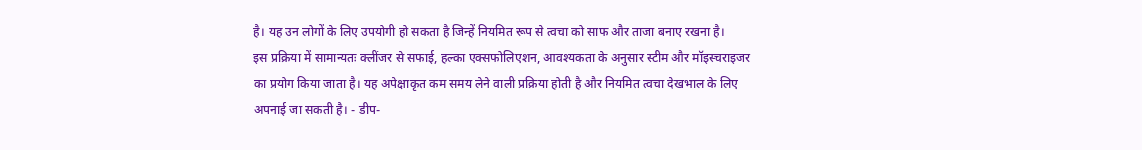है। यह उन लोगों के लिए उपयोगी हो सकता है जिन्हें नियमित रूप से त्वचा को साफ और ताजा बनाए रखना है।
इस प्रक्रिया में सामान्यतः क्लींजर से सफाई, हल्का एक्सफोलिएशन, आवश्यकता के अनुसार स्टीम और मॉइस्चराइजर का प्रयोग किया जाता है। यह अपेक्षाकृत कम समय लेने वाली प्रक्रिया होती है और नियमित त्वचा देखभाल के लिए अपनाई जा सकती है। - डीप-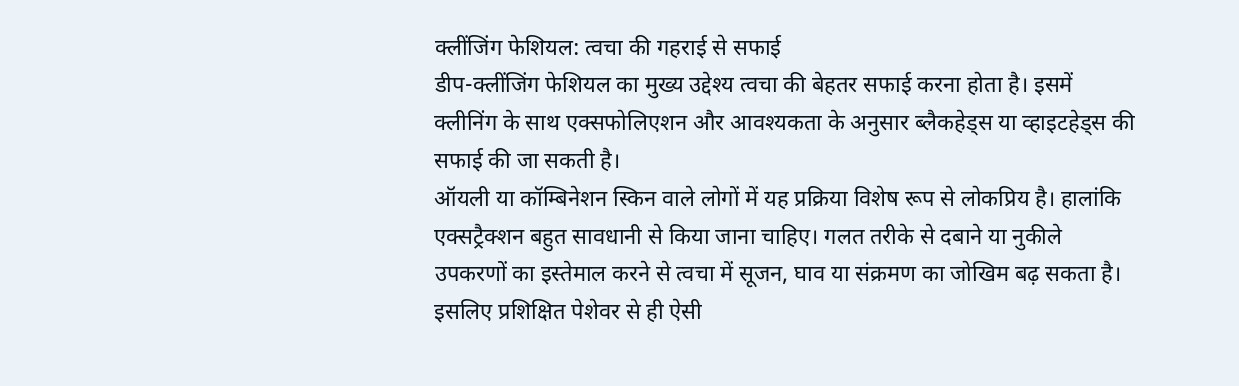क्लींजिंग फेशियल: त्वचा की गहराई से सफाई
डीप-क्लींजिंग फेशियल का मुख्य उद्देश्य त्वचा की बेहतर सफाई करना होता है। इसमें क्लीनिंग के साथ एक्सफोलिएशन और आवश्यकता के अनुसार ब्लैकहेड्स या व्हाइटहेड्स की सफाई की जा सकती है।
ऑयली या कॉम्बिनेशन स्किन वाले लोगों में यह प्रक्रिया विशेष रूप से लोकप्रिय है। हालांकि एक्सट्रैक्शन बहुत सावधानी से किया जाना चाहिए। गलत तरीके से दबाने या नुकीले उपकरणों का इस्तेमाल करने से त्वचा में सूजन, घाव या संक्रमण का जोखिम बढ़ सकता है। इसलिए प्रशिक्षित पेशेवर से ही ऐसी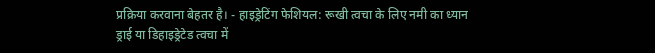प्रक्रिया करवाना बेहतर है। - हाइड्रेटिंग फेशियल: रूखी त्वचा के लिए नमी का ध्यान
ड्राई या डिहाइड्रेटेड त्वचा में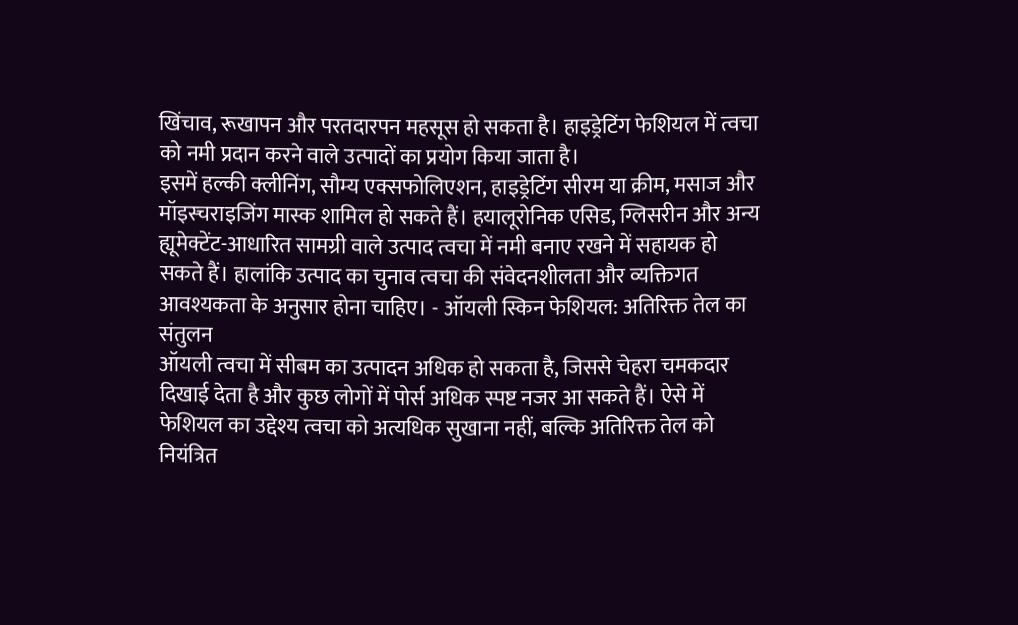खिंचाव, रूखापन और परतदारपन महसूस हो सकता है। हाइड्रेटिंग फेशियल में त्वचा को नमी प्रदान करने वाले उत्पादों का प्रयोग किया जाता है।
इसमें हल्की क्लीनिंग, सौम्य एक्सफोलिएशन, हाइड्रेटिंग सीरम या क्रीम, मसाज और मॉइस्चराइजिंग मास्क शामिल हो सकते हैं। हयालूरोनिक एसिड, ग्लिसरीन और अन्य ह्यूमेक्टेंट-आधारित सामग्री वाले उत्पाद त्वचा में नमी बनाए रखने में सहायक हो सकते हैं। हालांकि उत्पाद का चुनाव त्वचा की संवेदनशीलता और व्यक्तिगत आवश्यकता के अनुसार होना चाहिए। - ऑयली स्किन फेशियल: अतिरिक्त तेल का संतुलन
ऑयली त्वचा में सीबम का उत्पादन अधिक हो सकता है, जिससे चेहरा चमकदार दिखाई देता है और कुछ लोगों में पोर्स अधिक स्पष्ट नजर आ सकते हैं। ऐसे में फेशियल का उद्देश्य त्वचा को अत्यधिक सुखाना नहीं, बल्कि अतिरिक्त तेल को नियंत्रित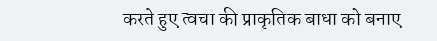करते हुए त्वचा की प्राकृतिक बाधा को बनाए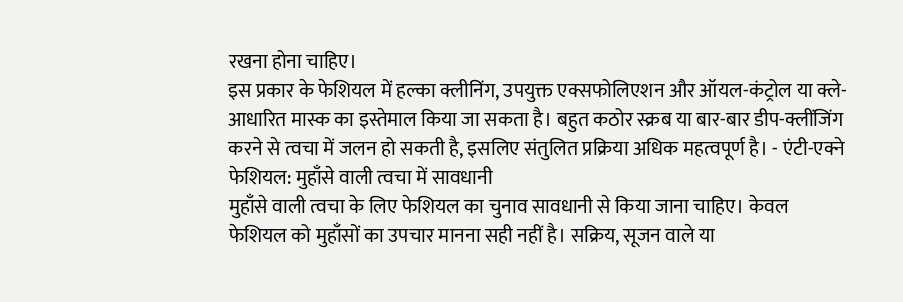रखना होना चाहिए।
इस प्रकार के फेशियल में हल्का क्लीनिंग, उपयुक्त एक्सफोलिएशन और ऑयल-कंट्रोल या क्ले-आधारित मास्क का इस्तेमाल किया जा सकता है। बहुत कठोर स्क्रब या बार-बार डीप-क्लींजिंग करने से त्वचा में जलन हो सकती है, इसलिए संतुलित प्रक्रिया अधिक महत्वपूर्ण है। - एंटी-एक्ने फेशियल: मुहाँसे वाली त्वचा में सावधानी
मुहाँसे वाली त्वचा के लिए फेशियल का चुनाव सावधानी से किया जाना चाहिए। केवल फेशियल को मुहाँसों का उपचार मानना सही नहीं है। सक्रिय, सूजन वाले या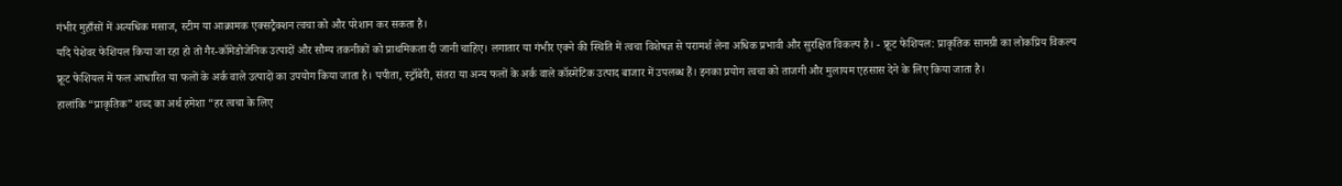गंभीर मुहाँसों में अत्यधिक मसाज, स्टीम या आक्रामक एक्सट्रैक्शन त्वचा को और परेशान कर सकता है।
यदि पेशेवर फेशियल किया जा रहा हो तो गैर-कॉमेडोजेनिक उत्पादों और सौम्य तकनीकों को प्राथमिकता दी जानी चाहिए। लगातार या गंभीर एक्ने की स्थिति में त्वचा विशेषज्ञ से परामर्श लेना अधिक प्रभावी और सुरक्षित विकल्प है। - फ्रूट फेशियल: प्राकृतिक सामग्री का लोकप्रिय विकल्प
फ्रूट फेशियल में फल आधारित या फलों के अर्क वाले उत्पादों का उपयोग किया जाता है। पपीता, स्ट्रॉबेरी, संतरा या अन्य फलों के अर्क वाले कॉस्मेटिक उत्पाद बाजार में उपलब्ध हैं। इनका प्रयोग त्वचा को ताजगी और मुलायम एहसास देने के लिए किया जाता है।
हालांकि “प्राकृतिक” शब्द का अर्थ हमेशा “हर त्वचा के लिए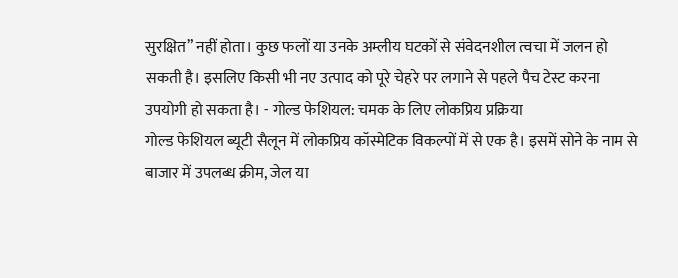सुरक्षित” नहीं होता। कुछ फलों या उनके अम्लीय घटकों से संवेदनशील त्वचा में जलन हो सकती है। इसलिए किसी भी नए उत्पाद को पूरे चेहरे पर लगाने से पहले पैच टेस्ट करना उपयोगी हो सकता है। - गोल्ड फेशियल: चमक के लिए लोकप्रिय प्रक्रिया
गोल्ड फेशियल ब्यूटी सैलून में लोकप्रिय कॉस्मेटिक विकल्पों में से एक है। इसमें सोने के नाम से बाजार में उपलब्ध क्रीम, जेल या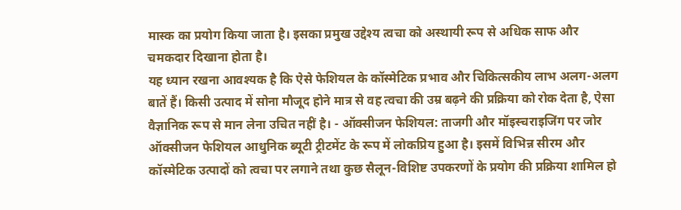मास्क का प्रयोग किया जाता है। इसका प्रमुख उद्देश्य त्वचा को अस्थायी रूप से अधिक साफ और चमकदार दिखाना होता है।
यह ध्यान रखना आवश्यक है कि ऐसे फेशियल के कॉस्मेटिक प्रभाव और चिकित्सकीय लाभ अलग-अलग बातें हैं। किसी उत्पाद में सोना मौजूद होने मात्र से वह त्वचा की उम्र बढ़ने की प्रक्रिया को रोक देता है, ऐसा वैज्ञानिक रूप से मान लेना उचित नहीं है। - ऑक्सीजन फेशियल: ताजगी और मॉइस्चराइजिंग पर जोर
ऑक्सीजन फेशियल आधुनिक ब्यूटी ट्रीटमेंट के रूप में लोकप्रिय हुआ है। इसमें विभिन्न सीरम और कॉस्मेटिक उत्पादों को त्वचा पर लगाने तथा कुछ सैलून-विशिष्ट उपकरणों के प्रयोग की प्रक्रिया शामिल हो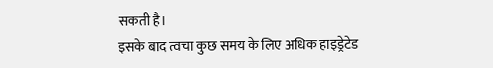सकती है।
इसके बाद त्वचा कुछ समय के लिए अधिक हाइड्रेटेड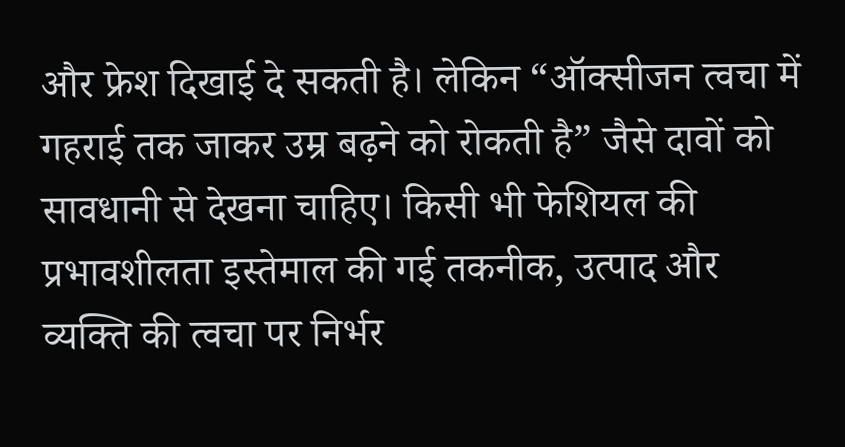और फ्रेश दिखाई दे सकती है। लेकिन “ऑक्सीजन त्वचा में गहराई तक जाकर उम्र बढ़ने को रोकती है” जैसे दावों को सावधानी से देखना चाहिए। किसी भी फेशियल की प्रभावशीलता इस्तेमाल की गई तकनीक, उत्पाद और व्यक्ति की त्वचा पर निर्भर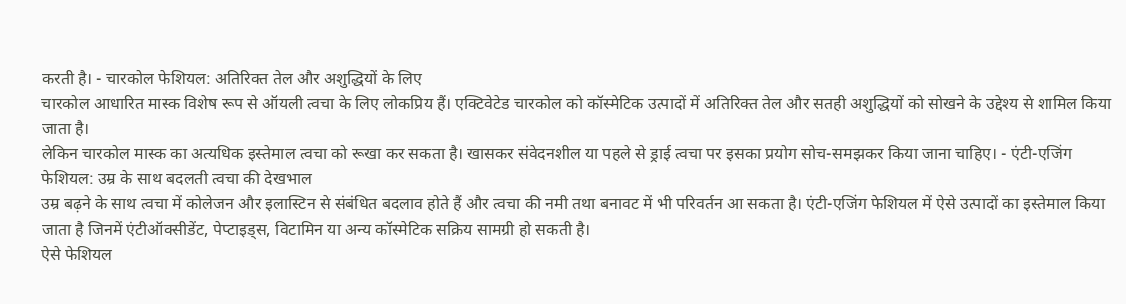करती है। - चारकोल फेशियल: अतिरिक्त तेल और अशुद्धियों के लिए
चारकोल आधारित मास्क विशेष रूप से ऑयली त्वचा के लिए लोकप्रिय हैं। एक्टिवेटेड चारकोल को कॉस्मेटिक उत्पादों में अतिरिक्त तेल और सतही अशुद्धियों को सोखने के उद्देश्य से शामिल किया जाता है।
लेकिन चारकोल मास्क का अत्यधिक इस्तेमाल त्वचा को रूखा कर सकता है। खासकर संवेदनशील या पहले से ड्राई त्वचा पर इसका प्रयोग सोच-समझकर किया जाना चाहिए। - एंटी-एजिंग फेशियल: उम्र के साथ बदलती त्वचा की देखभाल
उम्र बढ़ने के साथ त्वचा में कोलेजन और इलास्टिन से संबंधित बदलाव होते हैं और त्वचा की नमी तथा बनावट में भी परिवर्तन आ सकता है। एंटी-एजिंग फेशियल में ऐसे उत्पादों का इस्तेमाल किया जाता है जिनमें एंटीऑक्सीडेंट, पेप्टाइड्स, विटामिन या अन्य कॉस्मेटिक सक्रिय सामग्री हो सकती है।
ऐसे फेशियल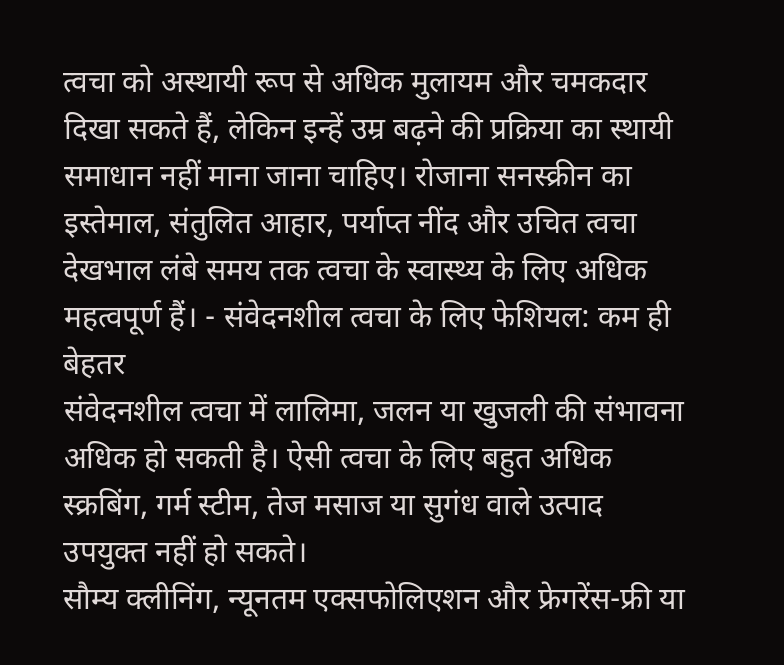त्वचा को अस्थायी रूप से अधिक मुलायम और चमकदार दिखा सकते हैं, लेकिन इन्हें उम्र बढ़ने की प्रक्रिया का स्थायी समाधान नहीं माना जाना चाहिए। रोजाना सनस्क्रीन का इस्तेमाल, संतुलित आहार, पर्याप्त नींद और उचित त्वचा देखभाल लंबे समय तक त्वचा के स्वास्थ्य के लिए अधिक महत्वपूर्ण हैं। - संवेदनशील त्वचा के लिए फेशियल: कम ही बेहतर
संवेदनशील त्वचा में लालिमा, जलन या खुजली की संभावना अधिक हो सकती है। ऐसी त्वचा के लिए बहुत अधिक स्क्रबिंग, गर्म स्टीम, तेज मसाज या सुगंध वाले उत्पाद उपयुक्त नहीं हो सकते।
सौम्य क्लीनिंग, न्यूनतम एक्सफोलिएशन और फ्रेगरेंस-फ्री या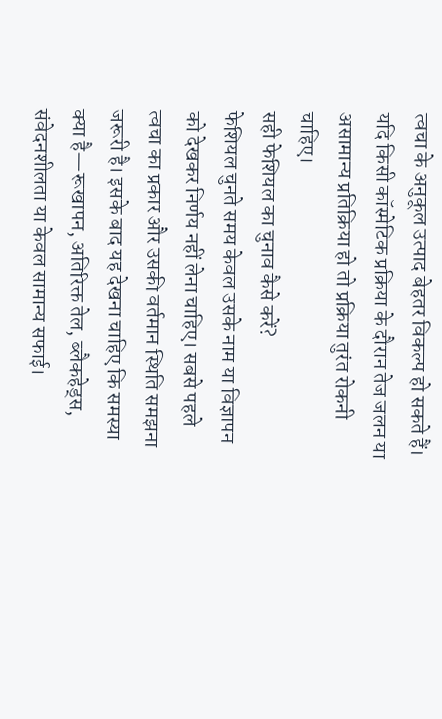त्वचा के अनुकूल उत्पाद बेहतर विकल्प हो सकते हैं। यदि किसी कॉस्मेटिक प्रक्रिया के दौरान तेज जलन या असामान्य प्रतिक्रिया हो तो प्रक्रिया तुरंत रोकनी चाहिए।
सही फेशियल का चुनाव कैसे करें?
फेशियल चुनते समय केवल उसके नाम या विज्ञापन को देखकर निर्णय नहीं लेना चाहिए। सबसे पहले त्वचा का प्रकार और उसकी वर्तमान स्थिति समझना जरूरी है। इसके बाद यह देखना चाहिए कि समस्या क्या है—रूखापन, अतिरिक्त तेल, ब्लैकहेड्स, संवेदनशीलता या केवल सामान्य सफाई।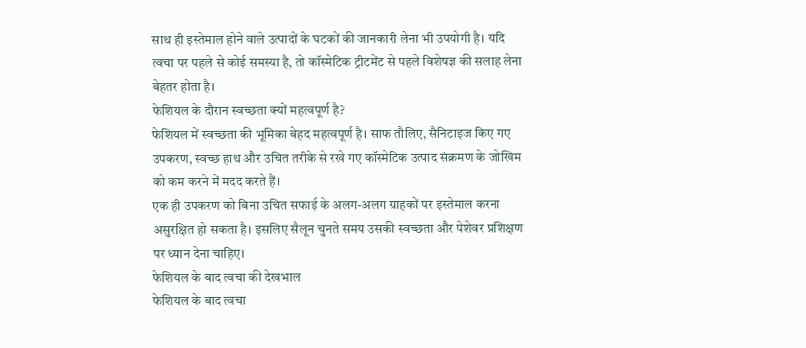साथ ही इस्तेमाल होने वाले उत्पादों के घटकों की जानकारी लेना भी उपयोगी है। यदि त्वचा पर पहले से कोई समस्या है, तो कॉस्मेटिक ट्रीटमेंट से पहले विशेषज्ञ की सलाह लेना बेहतर होता है।
फेशियल के दौरान स्वच्छता क्यों महत्वपूर्ण है?
फेशियल में स्वच्छता की भूमिका बेहद महत्वपूर्ण है। साफ तौलिए, सैनिटाइज किए गए उपकरण, स्वच्छ हाथ और उचित तरीके से रखे गए कॉस्मेटिक उत्पाद संक्रमण के जोखिम को कम करने में मदद करते हैं।
एक ही उपकरण को बिना उचित सफाई के अलग-अलग ग्राहकों पर इस्तेमाल करना असुरक्षित हो सकता है। इसलिए सैलून चुनते समय उसकी स्वच्छता और पेशेवर प्रशिक्षण पर ध्यान देना चाहिए।
फेशियल के बाद त्वचा की देखभाल
फेशियल के बाद त्वचा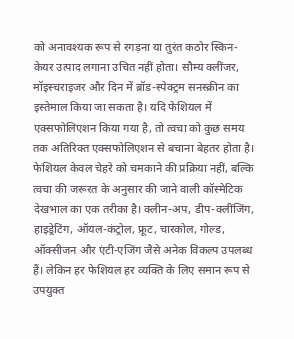को अनावश्यक रूप से रगड़ना या तुरंत कठोर स्किन-केयर उत्पाद लगाना उचित नहीं होता। सौम्य क्लींजर, मॉइस्चराइजर और दिन में ब्रॉड-स्पेक्ट्रम सनस्क्रीन का इस्तेमाल किया जा सकता है। यदि फेशियल में एक्सफोलिएशन किया गया है, तो त्वचा को कुछ समय तक अतिरिक्त एक्सफोलिएशन से बचाना बेहतर होता है।
फेशियल केवल चेहरे को चमकाने की प्रक्रिया नहीं, बल्कि त्वचा की जरूरत के अनुसार की जाने वाली कॉस्मेटिक देखभाल का एक तरीका है। क्लीन-अप, डीप-क्लींजिंग, हाइड्रेटिंग, ऑयल-कंट्रोल, फ्रूट, चारकोल, गोल्ड, ऑक्सीजन और एंटी-एजिंग जैसे अनेक विकल्प उपलब्ध हैं। लेकिन हर फेशियल हर व्यक्ति के लिए समान रूप से उपयुक्त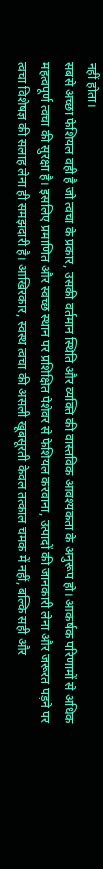नहीं होता।
सबसे अच्छा फेशियल वही है जो त्वचा के प्रकार, उसकी वर्तमान स्थिति और व्यक्ति की वास्तविक आवश्यकता के अनुरूप हो। आकर्षक परिणामों से अधिक महत्वपूर्ण त्वचा की सुरक्षा है। इसलिए प्रमाणित और स्वच्छ स्थान पर प्रशिक्षित पेशेवर से फेशियल करवाना, उत्पादों की जानकारी लेना और जरूरत पड़ने पर त्वचा विशेषज्ञ की सलाह लेना ही समझदारी है। आखिरकार, स्वस्थ त्वचा की असली खूबसूरती केवल तत्काल चमक में नहीं, बल्कि सही और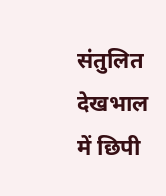संतुलित देखभाल में छिपी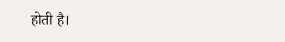होती है।